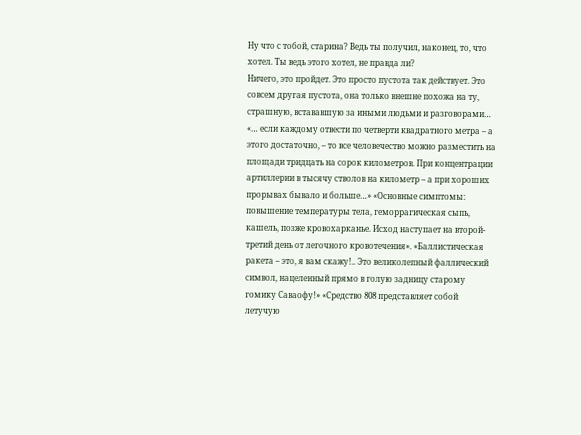Ну что с тобой, старина? Ведь ты получил, наконец, то, что хотел. Ты ведь этого хотел, не правда ли?
Ничего, это пройдет. Это просто пустота так действует. Это совсем другая пустота, она только внешне похожа на ту, страшную, встававшую за иными людьми и разговорами…
«… если каждому отвести по четверти квадратного метра – а этого достаточно, – то все человечество можно разместить на площади тридцать на сорок километров. При концентрации артиллерии в тысячу стволов на километр – а при хороших прорывах бывало и больше…» «Основные симптомы: повышение температуры тела, геморрагическая сыпь, кашель, позже кровохарканье. Исход наступает на второй-третий день от легочного кровотечения». «Баллистическая ракета – это, я вам скажу!.. Это великолепный фаллический символ, нацеленный прямо в голую задницу старому гомику Саваофу!» «Средство 808 представляет собой летучую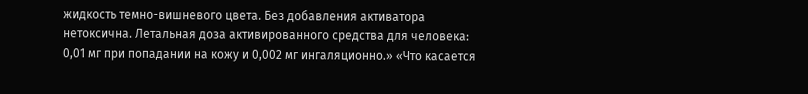жидкость темно-вишневого цвета. Без добавления активатора нетоксична. Летальная доза активированного средства для человека: 0,01 мг при попадании на кожу и 0,002 мг ингаляционно.» «Что касается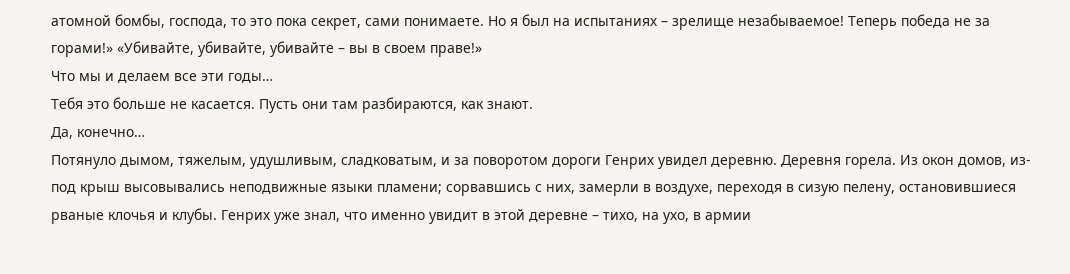атомной бомбы, господа, то это пока секрет, сами понимаете. Но я был на испытаниях – зрелище незабываемое! Теперь победа не за горами!» «Убивайте, убивайте, убивайте – вы в своем праве!»
Что мы и делаем все эти годы…
Тебя это больше не касается. Пусть они там разбираются, как знают.
Да, конечно…
Потянуло дымом, тяжелым, удушливым, сладковатым, и за поворотом дороги Генрих увидел деревню. Деревня горела. Из окон домов, из-под крыш высовывались неподвижные языки пламени; сорвавшись с них, замерли в воздухе, переходя в сизую пелену, остановившиеся рваные клочья и клубы. Генрих уже знал, что именно увидит в этой деревне – тихо, на ухо, в армии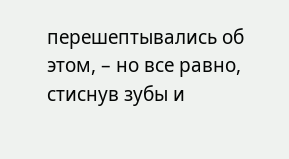перешептывались об этом, – но все равно, стиснув зубы и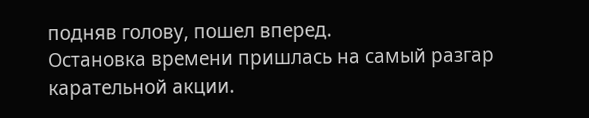подняв голову, пошел вперед.
Остановка времени пришлась на самый разгар карательной акции.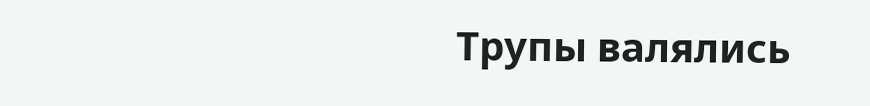Трупы валялись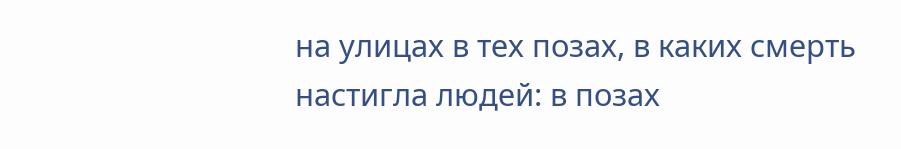на улицах в тех позах, в каких смерть настигла людей: в позах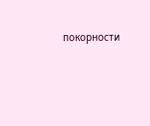покорности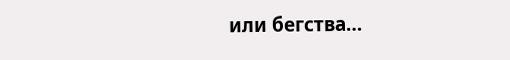или бегства…